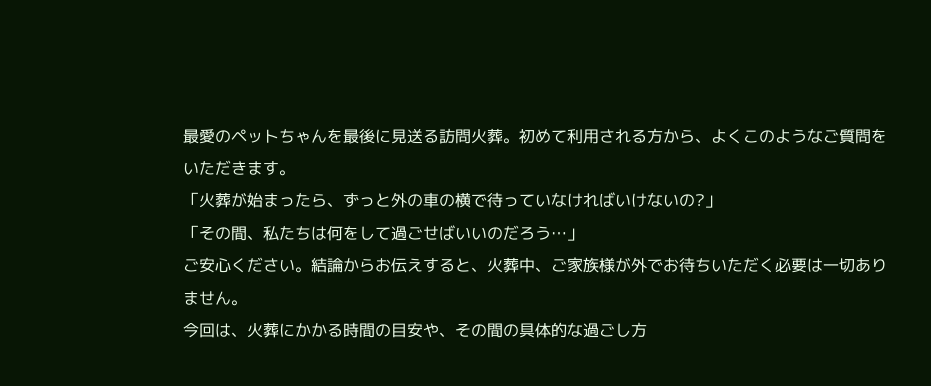最愛のペットちゃんを最後に見送る訪問火葬。初めて利用される方から、よくこのようなご質問をいただきます。
「火葬が始まったら、ずっと外の車の横で待っていなければいけないの?」
「その間、私たちは何をして過ごせばいいのだろう…」
ご安心ください。結論からお伝えすると、火葬中、ご家族様が外でお待ちいただく必要は一切ありません。
今回は、火葬にかかる時間の目安や、その間の具体的な過ごし方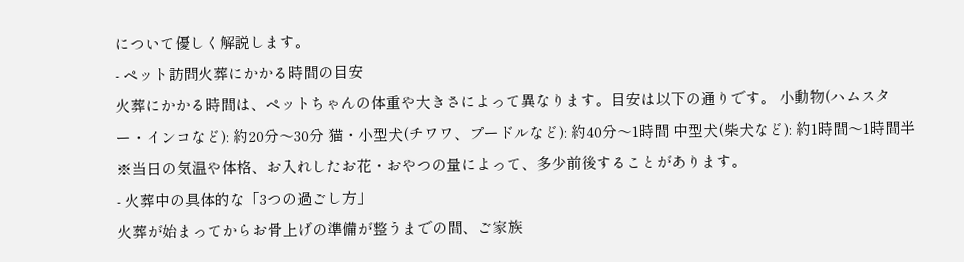について優しく解説します。
- ペット訪問火葬にかかる時間の目安
火葬にかかる時間は、ペットちゃんの体重や大きさによって異なります。目安は以下の通りです。 小動物(ハムスター・インコなど): 約20分〜30分 猫・小型犬(チワワ、プードルなど): 約40分〜1時間 中型犬(柴犬など): 約1時間〜1時間半 ※当日の気温や体格、お入れしたお花・おやつの量によって、多少前後することがあります。
- 火葬中の具体的な「3つの過ごし方」
火葬が始まってからお骨上げの準備が整うまでの間、ご家族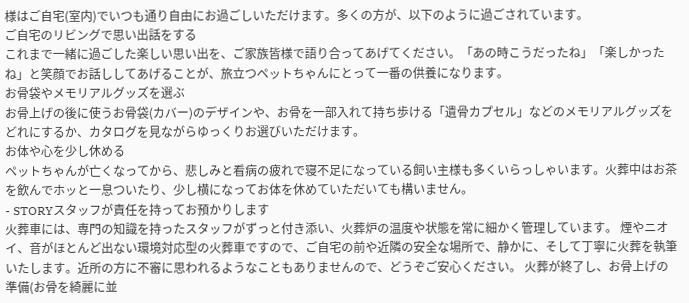様はご自宅(室内)でいつも通り自由にお過ごしいただけます。多くの方が、以下のように過ごされています。
ご自宅のリビングで思い出話をする
これまで一緒に過ごした楽しい思い出を、ご家族皆様で語り合ってあげてください。「あの時こうだったね」「楽しかったね」と笑顔でお話ししてあげることが、旅立つペットちゃんにとって一番の供養になります。
お骨袋やメモリアルグッズを選ぶ
お骨上げの後に使うお骨袋(カバー)のデザインや、お骨を一部入れて持ち歩ける「遺骨カプセル」などのメモリアルグッズをどれにするか、カタログを見ながらゆっくりお選びいただけます。
お体や心を少し休める
ペットちゃんが亡くなってから、悲しみと看病の疲れで寝不足になっている飼い主様も多くいらっしゃいます。火葬中はお茶を飲んでホッと一息ついたり、少し横になってお体を休めていただいても構いません。
- STORYスタッフが責任を持ってお預かりします
火葬車には、専門の知識を持ったスタッフがずっと付き添い、火葬炉の温度や状態を常に細かく管理しています。 煙やニオイ、音がほとんど出ない環境対応型の火葬車ですので、ご自宅の前や近隣の安全な場所で、静かに、そして丁寧に火葬を執筆いたします。近所の方に不審に思われるようなこともありませんので、どうぞご安心ください。 火葬が終了し、お骨上げの準備(お骨を綺麗に並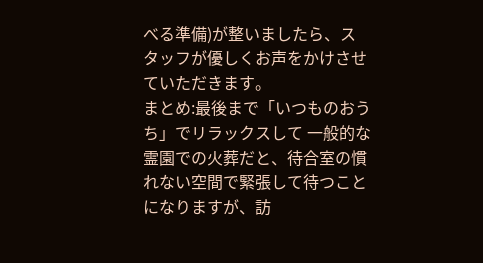べる準備)が整いましたら、スタッフが優しくお声をかけさせていただきます。
まとめ:最後まで「いつものおうち」でリラックスして 一般的な霊園での火葬だと、待合室の慣れない空間で緊張して待つことになりますが、訪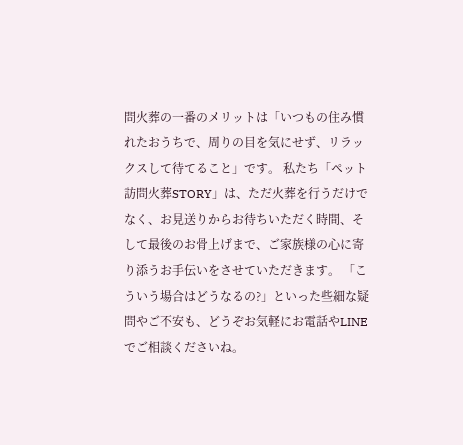問火葬の一番のメリットは「いつもの住み慣れたおうちで、周りの目を気にせず、リラックスして待てること」です。 私たち「ペット訪問火葬STORY」は、ただ火葬を行うだけでなく、お見送りからお待ちいただく時間、そして最後のお骨上げまで、ご家族様の心に寄り添うお手伝いをさせていただきます。 「こういう場合はどうなるの?」といった些細な疑問やご不安も、どうぞお気軽にお電話やLINEでご相談くださいね。